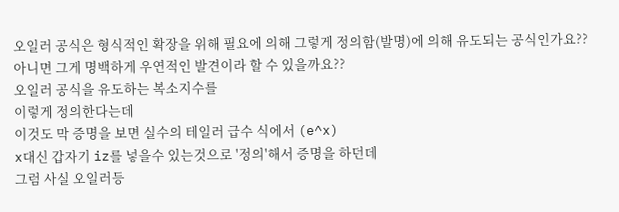오일러 공식은 형식적인 확장을 위해 필요에 의해 그렇게 정의함(발명)에 의해 유도되는 공식인가요??
아니면 그게 명백하게 우연적인 발견이라 할 수 있을까요??
오일러 공식을 유도하는 복소지수를
이렇게 정의한다는데
이것도 막 증명을 보면 실수의 테일러 급수 식에서 (e^x)
x대신 갑자기 iz를 넣을수 있는것으로 '정의'해서 증명을 하던데
그럼 사실 오일러등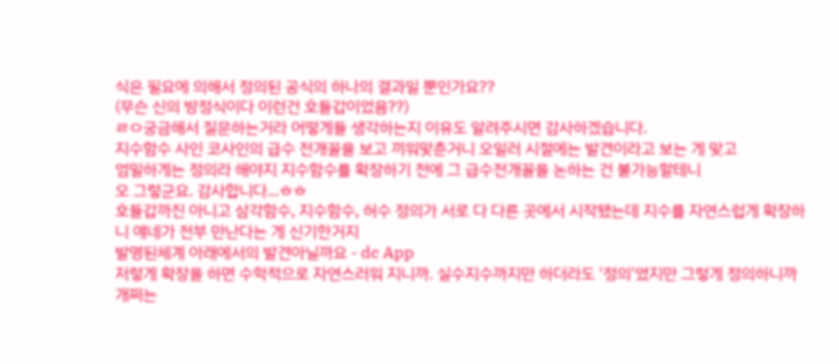식은 필요에 의해서 정의된 공식의 하나의 결과일 뿐인가요??
(무슨 신의 방정식이다 이런건 호들갑이었음??)
ㄹㅇ궁금해서 질문하는거라 어떻게들 생각하는지 이유도 알려주시면 감사하겠습니다.
지수함수 사인 코사인의 급수 전개꼴을 보고 끼워맞춘거니 오일러 시절에는 발견이라고 보는 게 맞고
엄밀하게는 정의라 해야지 지수함수를 확장하기 전에 그 급수전개꼴을 논하는 건 불가능할테니
오 그렇군요. 감사합니다...ㅎㅎ
호들갑까진 아니고 삼각함수, 지수함수, 허수 정의가 서로 다 다른 곳에서 시작됐는데 지수를 자연스럽게 확장하니 얘네가 전부 만난다는 게 신기한거지
발명된체계 아래에서의 발견아닐까요 - dc App
저렇게 확장을 하면 수학적으로 자연스러워 지니까. 실수지수까지만 하더라도 '정의'였지만 그렇게 정의하니까 개쩌는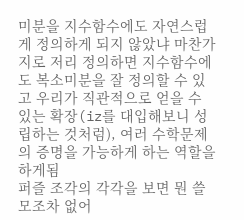미분을 지수함수에도 자연스럽게 정의하게 되지 않았냐 마찬가지로 저리 정의하면 지수함수에도 복소미분을 잘 정의할 수 있고 우리가 직관적으로 얻을 수 있는 확장(iz를 대입해보니 성립하는 것처럼), 여러 수학문제의 증명을 가능하게 하는 역할을 하게됨
퍼즐 조각의 각각을 보면 뭔 쓸모조차 없어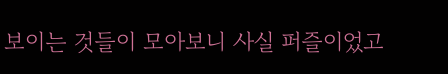보이는 것들이 모아보니 사실 퍼즐이었고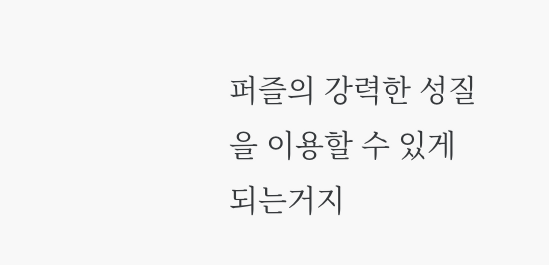퍼즐의 강력한 성질을 이용할 수 있게 되는거지